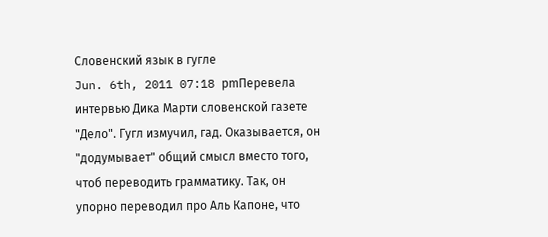Словенский язык в гугле
Jun. 6th, 2011 07:18 pmПеревела интервью Дика Марти словенской газете "Дело". Гугл измучил, гад. Оказывается, он "додумывает" общий смысл вместо того, чтоб переводить грамматику. Так, он упорно переводил про Аль Капоне, что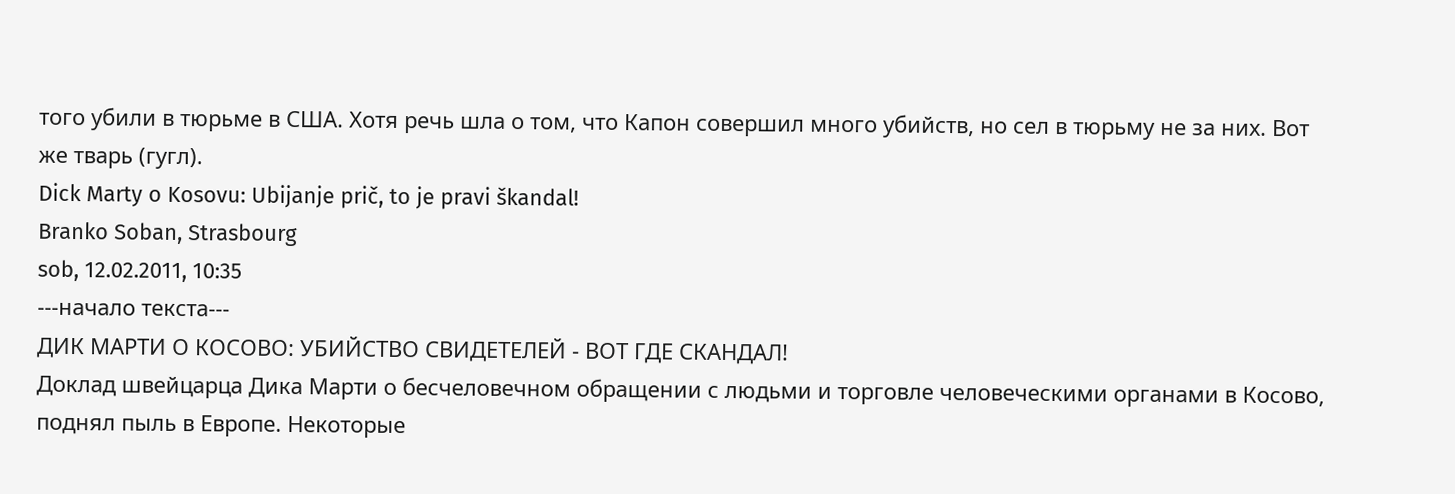того убили в тюрьме в США. Хотя речь шла о том, что Капон совершил много убийств, но сел в тюрьму не за них. Вот же тварь (гугл).
Dick Marty o Kosovu: Ubijanje prič, to je pravi škandal!
Branko Soban, Strasbourg
sob, 12.02.2011, 10:35
---начало текста---
ДИК МАРТИ О КОСОВО: УБИЙСТВО СВИДЕТЕЛЕЙ - ВОТ ГДЕ СКАНДАЛ!
Доклад швейцарца Дика Марти о бесчеловечном обращении с людьми и торговле человеческими органами в Косово, поднял пыль в Европе. Некоторые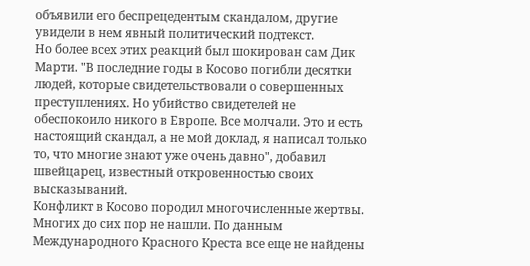объявили его беспрецедентым скандалом, другие увидели в нем явный политический подтекст.
Но более всех этих реакций был шокирован сам Дик Марти. "В последние годы в Косово погибли десятки людей, которые свидетельствовали о совершенных преступлениях. Но убийство свидетелей не обеспокоило никого в Европе. Все молчали. Это и есть настоящий скандал, а не мой доклад, я написал только то, что многие знают уже очень давно", добавил швейцарец, известный откровенностью своих высказываний.
Конфликт в Косово породил многочисленные жертвы. Многих до сих пор не нашли. По данным Международного Красного Креста все еще не найдены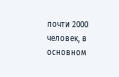почти 2000 человек, в основном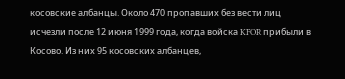косовские албанцы. Около 470 пропавших без вести лиц исчезли после 12 июня 1999 года, когда войска KFOR прибыли в Косово. Из них 95 косовских албанцев,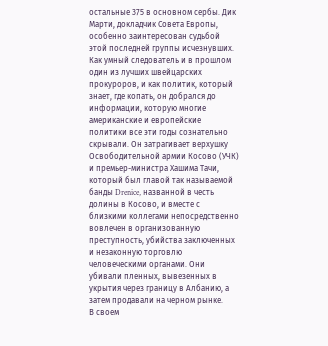остальные 375 в основном сербы. Дик Марти, докладчик Совета Европы, особенно заинтересован судьбой этой последней группы исчезнувших.
Как умный следователь и в прошлом один из лучших швейцарских прокуроров, и как политик, который знает, где копать, он добрался до информации, которую многие американские и европейские политики все эти годы сознательно скрывали. Он затрагивает верхушку Освободительной армии Косово (УЧК) и премьер-министра Хашима Тачи, который был главой так называемой банды Drenice, названной в честь долины в Косово, и вместе с близкими коллегами непосредственно вовлечен в организованную преступность, убийства заключенных и незаконную торговлю человеческими органами. Они убивали пленных, вывезенных в укрытия через границу в Албанию, а затем продавали на черном рынке.
В своем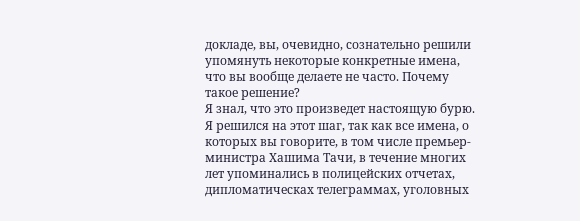докладе, вы, очевидно, сознательно решили упомянуть некоторые конкретные имена, что вы вообще делаете не часто. Почему такое решение?
Я знал, что это произведет настоящую бурю. Я решился на этот шаг, так как все имена, о которых вы говорите, в том числе премьер-министра Хашима Тачи, в течение многих лет упоминались в полицейских отчетах, дипломатическах телеграммах, уголовных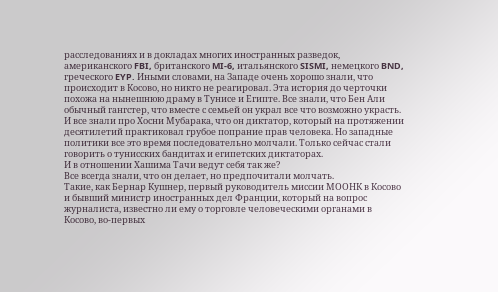расследованиях и в докладах многих иностранных разведок, американского FBI, британского MI-6, итальянского SISMI, немецкого BND, греческого EYP. Иными словами, на Западе очень хорошо знали, что происходит в Косово, но никто не реагировал. Эта история до черточки похожа на нынешнюю драму в Тунисе и Египте. Все знали, что Бен Али обычный гангстер, что вместе с семьей он украл все что возможно украсть. И все знали про Хосни Мубарака, что он диктатор, который на протяжении десятилетий практиковал грубое попрание прав человека. Но западные политики все это время последовательно молчали. Только сейчас стали говорить о тунисских бандитах и египетских диктаторах.
И в отношении Хашима Tачи ведут себя так же?
Все всегда знали, что он делает, но предпочитали молчать.
Такие, как Бернар Кушнер, первый руководитель миссии МООНК в Косово и бывший министр иностранных дел Франции, который на вопрос журналиста, известно ли ему о торговле человеческими органами в Косово, во-первых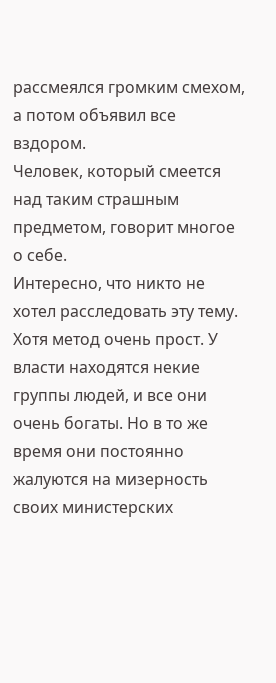рассмеялся громким смехом, а потом объявил все вздором.
Человек, который смеется над таким страшным предметом, говорит многое о себе.
Интересно, что никто не хотел расследовать эту тему.
Хотя метод очень прост. У власти находятся некие группы людей, и все они очень богаты. Но в то же время они постоянно жалуются на мизерность своих министерских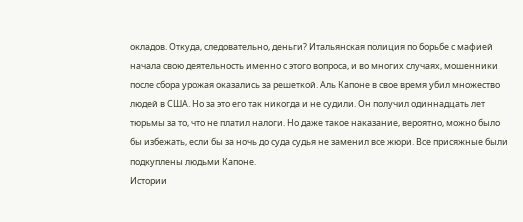окладов. Откуда, следовательно, деньги? Итальянская полиция по борьбе с мафией начала свою деятельность именно с этого вопроса, и во многих случаях, мошенники после сбора урожая оказались за решеткой. Аль Капоне в свое время убил множество людей в США. Но за это его так никогда и не судили. Он получил одиннадцать лет тюрьмы за то, что не платил налоги. Но даже такое наказание, вероятно, можно было бы избежать, если бы за ночь до суда судья не заменил все жюри. Все присяжные были подкуплены людьми Капоне.
Истории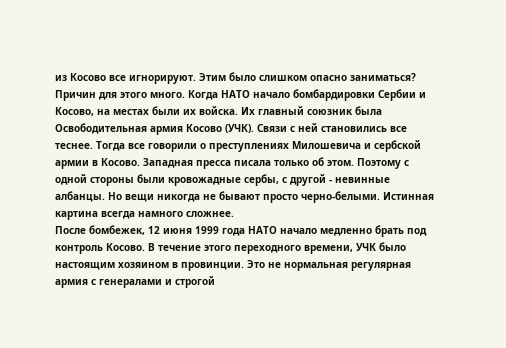из Косово все игнорируют. Этим было слишком опасно заниматься?
Причин для этого много. Когда НАТО начало бомбардировки Сербии и Косово, на местах были их войска. Их главный союзник была Освободительная армия Косово (УЧК). Связи с ней становились все теснее. Тогда все говорили о преступлениях Милошевича и сербской армии в Косово. Западная пресса писала только об этом. Поэтому с одной стороны были кровожадные сербы, с другой - невинные албанцы. Но вещи никогда не бывают просто черно-белыми. Истинная картина всегда намного сложнее.
После бомбежек, 12 июня 1999 года НАТО начало медленно брать под контроль Косово. В течение этого переходного времени, УЧК было настоящим хозяином в провинции. Это не нормальная регулярная армия с генералами и строгой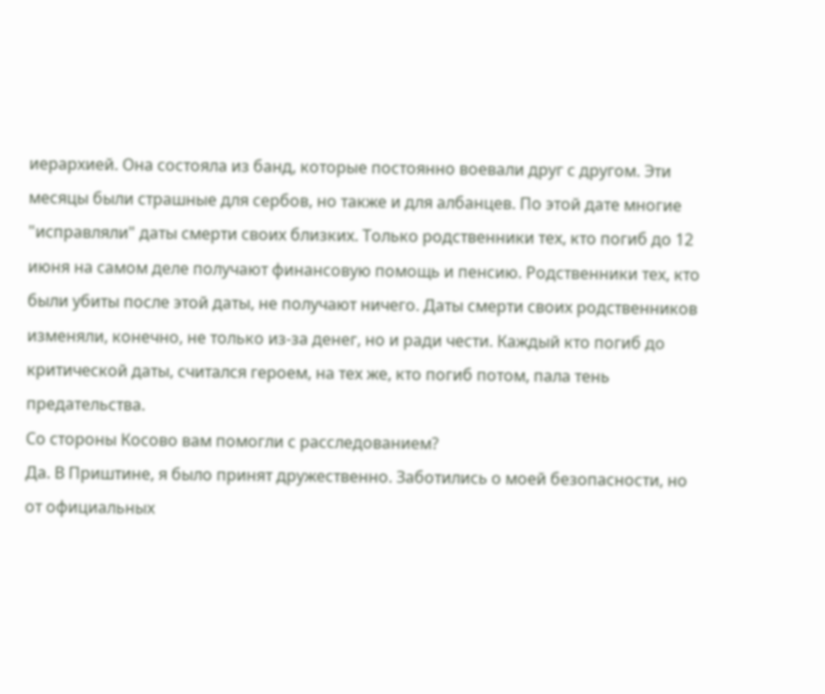иерархией. Она состояла из банд, которые постоянно воевали друг с другом. Эти месяцы были страшные для сербов, но также и для албанцев. По этой дате многие "исправляли" даты смерти своих близких. Только родственники тех, кто погиб до 12 июня на самом деле получают финансовую помощь и пенсию. Родственники тех, кто были убиты после этой даты, не получают ничего. Даты смерти своих родственников изменяли, конечно, не только из-за денег, но и ради чести. Каждый кто погиб до критической даты, считался героем, на тех же, кто погиб потом, пала тень предательства.
Со стороны Косово вам помогли с расследованием?
Да. В Приштине, я было принят дружественно. Заботились о моей безопасности, но от официальных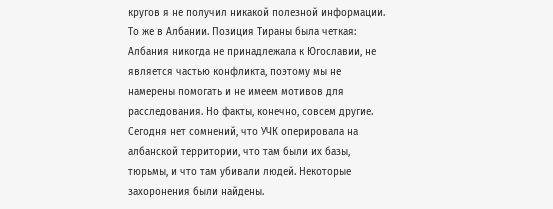кругов я не получил никакой полезной информации. То же в Албании. Позиция Тираны была четкая: Албания никогда не принадлежала к Югославии, не является частью конфликта, поэтому мы не намерены помогать и не имеем мотивов для расследования. Но факты, конечно, совсем другие. Сегодня нет сомнений, что УЧК оперировала на албанской территории, что там были их базы, тюрьмы, и что там убивали людей. Некоторые захоронения были найдены.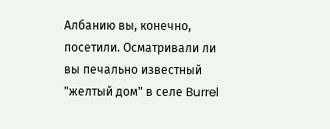Албанию вы, конечно, посетили. Осматривали ли вы печально известный "желтый дом" в селе Burrel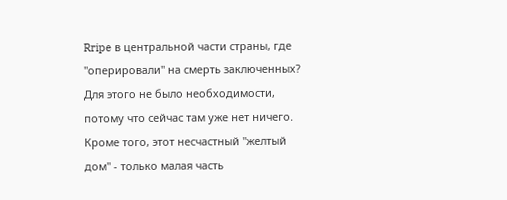Rripe в центральной части страны, где "оперировали" на смерть заключенных?
Для этого не было необходимости, потому что сейчас там уже нет ничего. Кроме того, этот несчастный "желтый дом" - только малая часть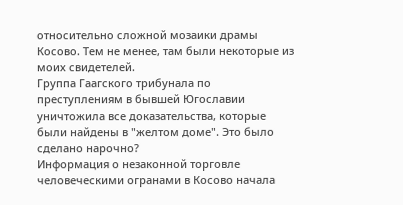относительно сложной мозаики драмы Косово. Тем не менее, там были некоторые из моих свидетелей.
Группа Гаагского трибунала по преступлениям в бывшей Югославии уничтожила все доказательства, которые были найдены в "желтом доме". Это было сделано нарочно?
Информация о незаконной торговле человеческими огранами в Косово начала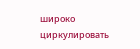широко циркулировать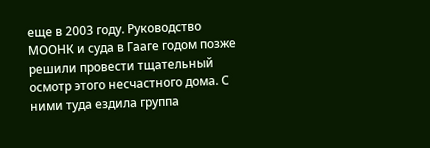еще в 2003 году. Руководство МООНК и суда в Гааге годом позже решили провести тщательный осмотр этого несчастного дома. С ними туда ездила группа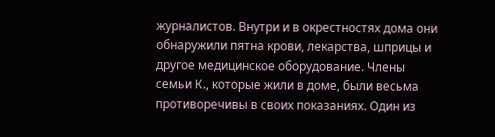журналистов. Внутри и в окрестностях дома они обнаружили пятна крови, лекарства, шприцы и другое медицинское оборудование. Члены семьи К., которые жили в доме, были весьма противоречивы в своих показаниях. Один из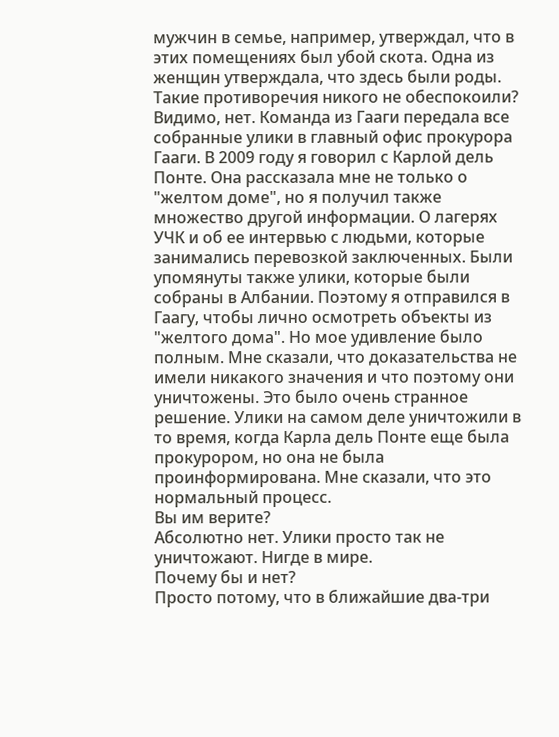мужчин в семье, например, утверждал, что в этих помещениях был убой скота. Одна из женщин утверждала, что здесь были роды.
Такие противоречия никого не обеспокоили?
Видимо, нет. Команда из Гааги передала все собранные улики в главный офис прокурора Гааги. В 2009 году я говорил с Карлой дель Понте. Она рассказала мне не только о "желтом доме", но я получил также множество другой информации. О лагерях УЧК и об ее интервью с людьми, которые занимались перевозкой заключенных. Были упомянуты также улики, которые были собраны в Албании. Поэтому я отправился в Гаагу, чтобы лично осмотреть объекты из "желтого дома". Но мое удивление было полным. Мне сказали, что доказательства не имели никакого значения и что поэтому они уничтожены. Это было очень странное решение. Улики на самом деле уничтожили в то время, когда Карла дель Понте еще была прокурором, но она не была проинформирована. Мне сказали, что это нормальный процесс.
Вы им верите?
Абсолютно нет. Улики просто так не уничтожают. Нигде в мире.
Почему бы и нет?
Просто потому, что в ближайшие два-три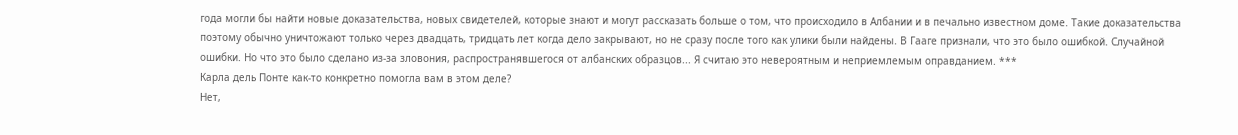года могли бы найти новые доказательства, новых свидетелей, которые знают и могут рассказать больше о том, что происходило в Албании и в печально известном доме. Такие доказательства поэтому обычно уничтожают только через двадцать, тридцать лет когда дело закрывают, но не сразу после того как улики были найдены. В Гааге признали, что это было ошибкой. Случайной ошибки. Но что это было сделано из-за зловония, распространявшегося от албанских образцов... Я считаю это невероятным и неприемлемым оправданием. ***
Карла дель Понте как-то конкретно помогла вам в этом деле?
Нет,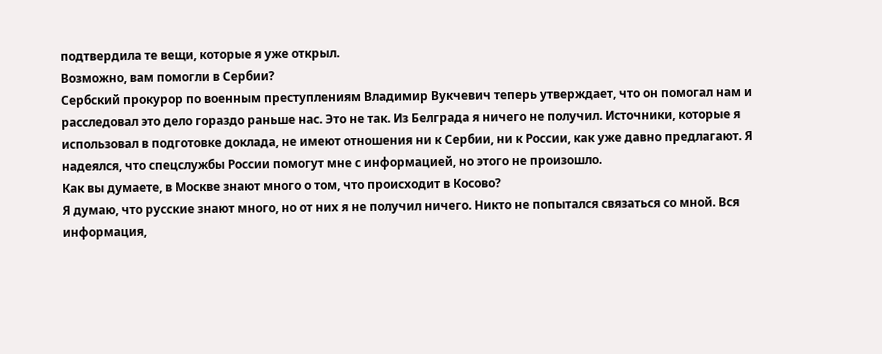подтвердила те вещи, которые я уже открыл.
Возможно, вам помогли в Сербии?
Сербский прокурор по военным преступлениям Владимир Вукчевич теперь утверждает, что он помогал нам и расследовал это дело гораздо раньше нас. Это не так. Из Белграда я ничего не получил. Источники, которые я использовал в подготовке доклада, не имеют отношения ни к Сербии, ни к России, как уже давно предлагают. Я надеялся, что спецслужбы России помогут мне с информацией, но этого не произошло.
Как вы думаете, в Москве знают много о том, что происходит в Косово?
Я думаю, что русские знают много, но от них я не получил ничего. Никто не попытался связаться со мной. Вся информация,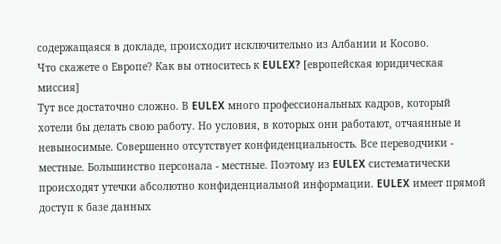содержащаяся в докладе, происходит исключительно из Албании и Косово.
Что скажете о Европе? Как вы относитесь к EULEX? [европейская юридическая миссия]
Тут все достаточно сложно. В EULEX много профессиональных кадров, который хотели бы делать свою работу. Но условия, в которых они работают, отчаянные и невыносимые. Совершенно отсутствует конфиденциальность. Все переводчики - местные. Большинство персонала - местные. Поэтому из EULEX систематически происходят утечки абсолютно конфиденциальной информации. EULEX имеет прямой доступ к базе данных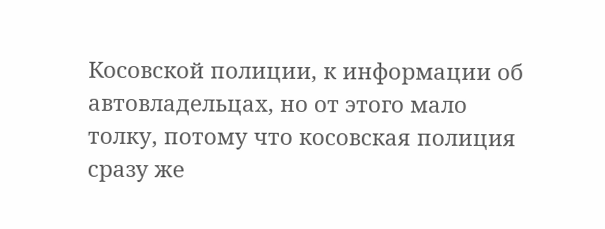Косовской полиции, к информации об автовладельцах, но от этого мало толку, потому что косовская полиция сразу же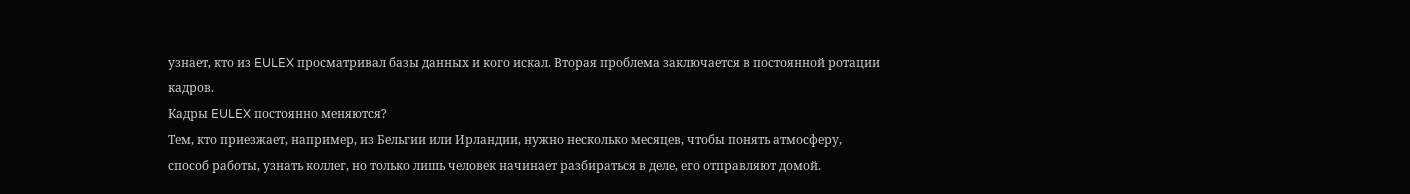узнает, кто из EULEX просматривал базы данных и кого искал. Вторая проблема заключается в постоянной ротации кадров.
Кадры EULEX постоянно меняются?
Тем, кто приезжает, например, из Бельгии или Ирландии, нужно несколько месяцев, чтобы понять атмосферу, способ работы, узнать коллег, но только лишь человек начинает разбираться в деле, его отправляют домой.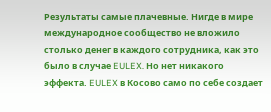Результаты самые плачевные. Нигде в мире международное сообщество не вложило столько денег в каждого сотрудника, как это было в случае EULEX. Но нет никакого эффекта. EULEX в Косово само по себе создает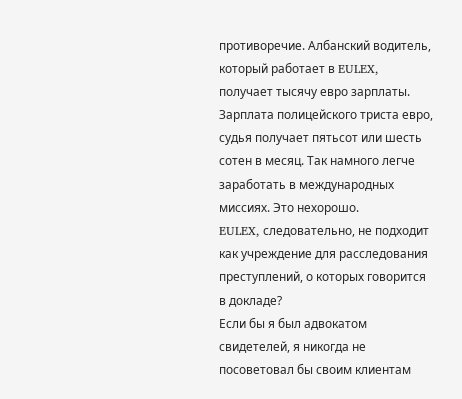противоречие. Албанский водитель, который работает в EULEX, получает тысячу евро зарплаты. Зарплата полицейского триста евро, судья получает пятьсот или шесть сотен в месяц. Так намного легче заработать в международных миссиях. Это нехорошо.
EULEX, следовательно, не подходит как учреждение для расследования преступлений, о которых говорится в докладе?
Если бы я был адвокатом свидетелей, я никогда не посоветовал бы своим клиентам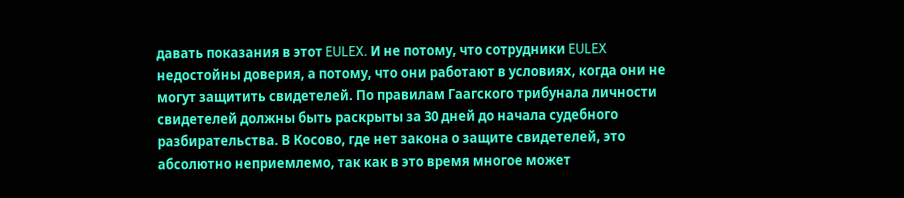давать показания в этот EULEX. И не потому, что сотрудники EULEX недостойны доверия, а потому, что они работают в условиях, когда они не могут защитить свидетелей. По правилам Гаагского трибунала личности свидетелей должны быть раскрыты за 30 дней до начала судебного разбирательства. В Косово, где нет закона о защите свидетелей, это абсолютно неприемлемо, так как в это время многое может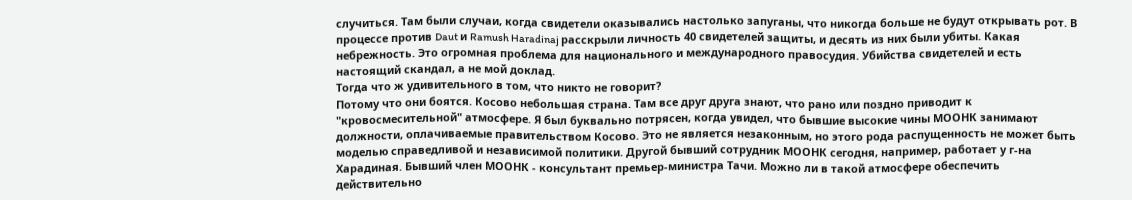случиться. Там были случаи, когда свидетели оказывались настолько запуганы, что никогда больше не будут открывать рот. В процессе против Daut и Ramush Haradinaj расскрыли личность 40 свидетелей защиты, и десять из них были убиты. Какая небрежность. Это огромная проблема для национального и международного правосудия. Убийства свидетелей и есть настоящий скандал, а не мой доклад.
Тогда что ж удивительного в том, что никто не говорит?
Потому что они боятся. Косово небольшая страна. Там все друг друга знают, что рано или поздно приводит к "кровосмесительной" атмосфере. Я был буквально потрясен, когда увидел, что бывшие высокие чины МООНК занимают должности, оплачиваемые правительством Косово. Это не является незаконным, но этого рода распущенность не может быть моделью справедливой и независимой политики. Другой бывший сотрудник МООНК сегодня, например, работает у г-на Харадиная. Бывший член МООНК - консультант премьер-министра Тачи. Можно ли в такой атмосфере обеспечить действительно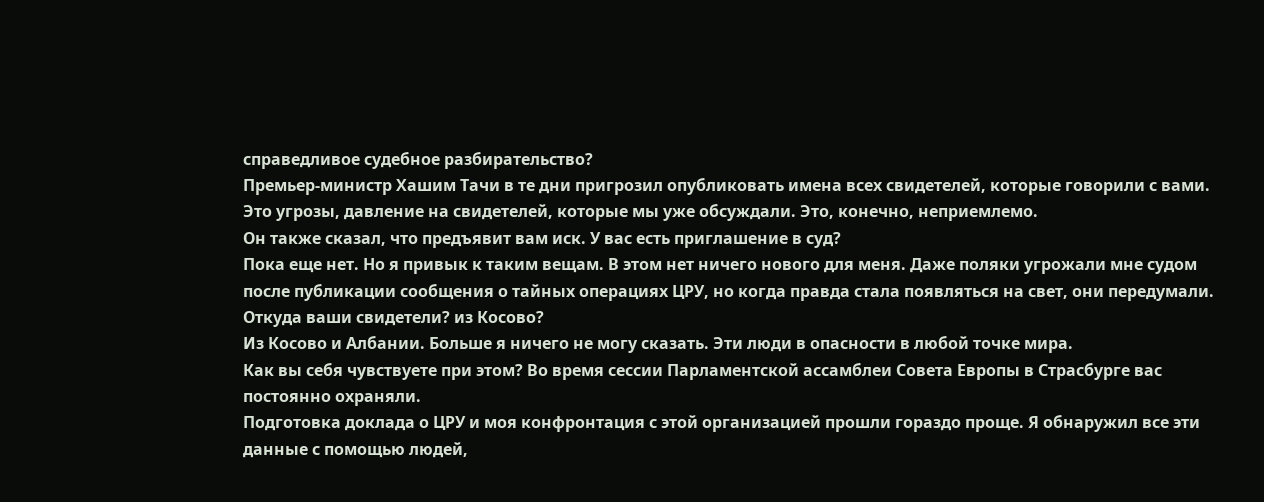справедливое судебное разбирательство?
Премьер-министр Хашим Тачи в те дни пригрозил опубликовать имена всех свидетелей, которые говорили с вами.
Это угрозы, давление на свидетелей, которые мы уже обсуждали. Это, конечно, неприемлемо.
Он также сказал, что предъявит вам иск. У вас есть приглашение в суд?
Пока еще нет. Но я привык к таким вещам. В этом нет ничего нового для меня. Даже поляки угрожали мне судом после публикации сообщения о тайных операциях ЦРУ, но когда правда стала появляться на свет, они передумали.
Откуда ваши свидетели? из Косово?
Из Косово и Албании. Больше я ничего не могу сказать. Эти люди в опасности в любой точке мира.
Как вы себя чувствуете при этом? Во время сессии Парламентской ассамблеи Совета Европы в Страсбурге вас постоянно охраняли.
Подготовка доклада о ЦРУ и моя конфронтация с этой организацией прошли гораздо проще. Я обнаружил все эти данные с помощью людей,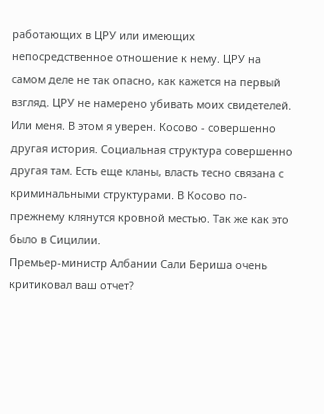работающих в ЦРУ или имеющих непосредственное отношение к нему. ЦРУ на самом деле не так опасно, как кажется на первый взгляд. ЦРУ не намерено убивать моих свидетелей. Или меня. В этом я уверен. Косово - совершенно другая история. Социальная структура совершенно другая там. Есть еще кланы, власть тесно связана с криминальными структурами. В Косово по-прежнему клянутся кровной местью. Так же как это было в Сицилии.
Премьер-министр Албании Сали Бериша очень критиковал ваш отчет?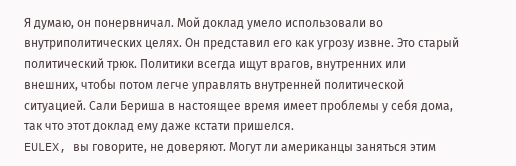Я думаю, он понервничал. Мой доклад умело использовали во внутриполитических целях. Он представил его как угрозу извне. Это старый политический трюк. Политики всегда ищут врагов, внутренних или внешних, чтобы потом легче управлять внутренней политической ситуацией. Сали Бериша в настоящее время имеет проблемы у себя дома, так что этот доклад ему даже кстати пришелся.
EULEX, вы говорите, не доверяют. Могут ли американцы заняться этим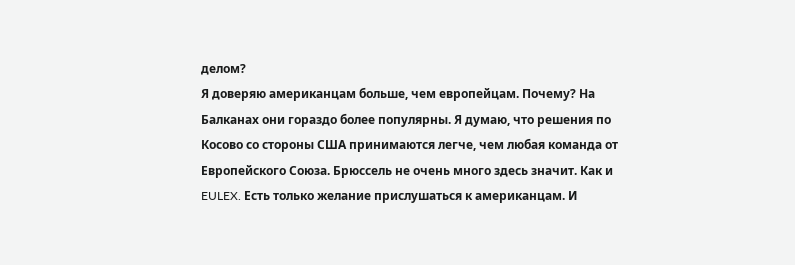делом?
Я доверяю американцам больше, чем европейцам. Почему? На Балканах они гораздо более популярны. Я думаю, что решения по Косово со стороны США принимаются легче, чем любая команда от Европейского Союза. Брюссель не очень много здесь значит. Как и EULEX. Есть только желание прислушаться к американцам. И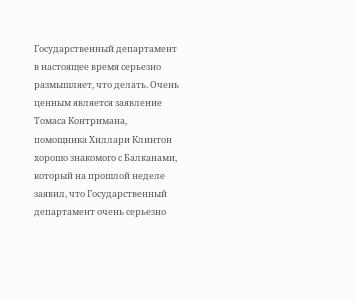Государственный департамент в настоящее время серьезно размышляет, что делать. Очень ценным является заявление Томаса Контримана, помощника Хиллари Клинтон хорошо знакомого с Балканами, который на прошлой неделе заявил, что Государственный департамент очень серьезно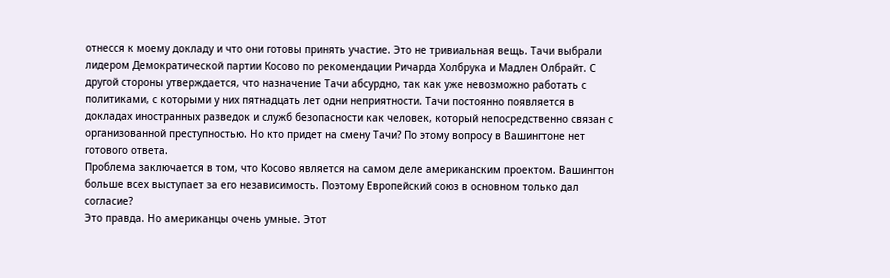отнесся к моему докладу и что они готовы принять участие. Это не тривиальная вещь. Тачи выбрали лидером Демократической партии Косово по рекомендации Ричарда Холбрука и Мадлен Олбрайт. С другой стороны утверждается, что назначение Тачи абсурдно, так как уже невозможно работать с политиками, с которыми у них пятнадцать лет одни неприятности. Тачи постоянно появляется в докладах иностранных разведок и служб безопасности как человек, который непосредственно связан с организованной преступностью. Но кто придет на смену Тачи? По этому вопросу в Вашингтоне нет готового ответа.
Проблема заключается в том, что Косово является на самом деле американским проектом. Вашингтон больше всех выступает за его независимость. Поэтому Европейский союз в основном только дал согласие?
Это правда. Но американцы очень умные. Этот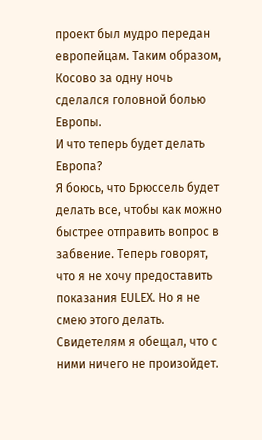проект был мудро передан европейцам. Таким образом, Косово за одну ночь сделался головной болью Европы.
И что теперь будет делать Европа?
Я боюсь, что Брюссель будет делать все, чтобы как можно быстрее отправить вопрос в забвение. Теперь говорят, что я не хочу предоставить показания EULEX. Но я не смею этого делать. Свидетелям я обещал, что с ними ничего не произойдет.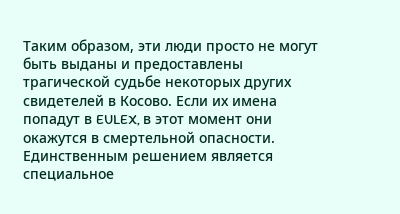Таким образом, эти люди просто не могут быть выданы и предоставлены трагической судьбе некоторых других свидетелей в Косово. Если их имена попадут в EULEX, в этот момент они окажутся в смертельной опасности. Единственным решением является специальное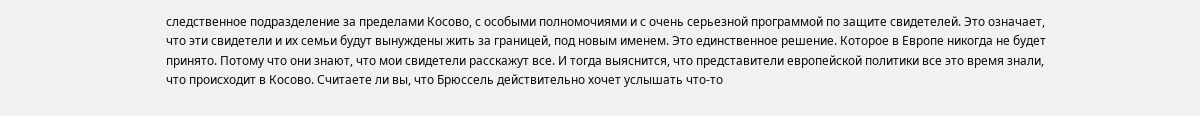следственное подразделение за пределами Косово, с особыми полномочиями и с очень серьезной программой по защите свидетелей. Это означает, что эти свидетели и их семьи будут вынуждены жить за границей, под новым именем. Это единственное решение. Которое в Европе никогда не будет принято. Потому что они знают, что мои свидетели расскажут все. И тогда выяснится, что представители европейской политики все это время знали, что происходит в Косово. Считаете ли вы, что Брюссель действительно хочет услышать что-то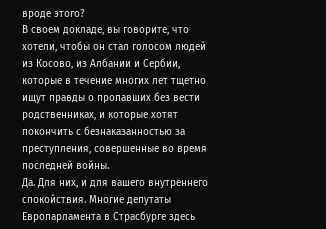вроде этого?
В своем докладе, вы говорите, что хотели, чтобы он стал голосом людей из Косово, из Албании и Сербии, которые в течение многих лет тщетно ищут правды о пропавших без вести родственниках, и которые хотят покончить с безнаказанностью за преступления, совершенные во время последней войны.
Да. Для них, и для вашего внутреннего спокойствия. Многие депутаты Европарламента в Страсбурге здесь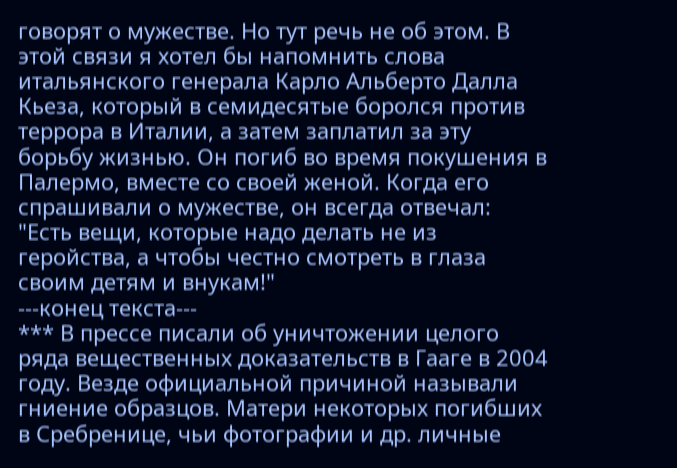говорят о мужестве. Но тут речь не об этом. В этой связи я хотел бы напомнить слова итальянского генерала Карло Альберто Далла Кьеза, который в семидесятые боролся против террора в Италии, а затем заплатил за эту борьбу жизнью. Он погиб во время покушения в Палермо, вместе со своей женой. Когда его спрашивали о мужестве, он всегда отвечал: "Есть вещи, которые надо делать не из геройства, а чтобы честно смотреть в глаза своим детям и внукам!"
---конец текста---
*** В прессе писали об уничтожении целого ряда вещественных доказательств в Гааге в 2004 году. Везде официальной причиной называли гниение образцов. Матери некоторых погибших в Сребренице, чьи фотографии и др. личные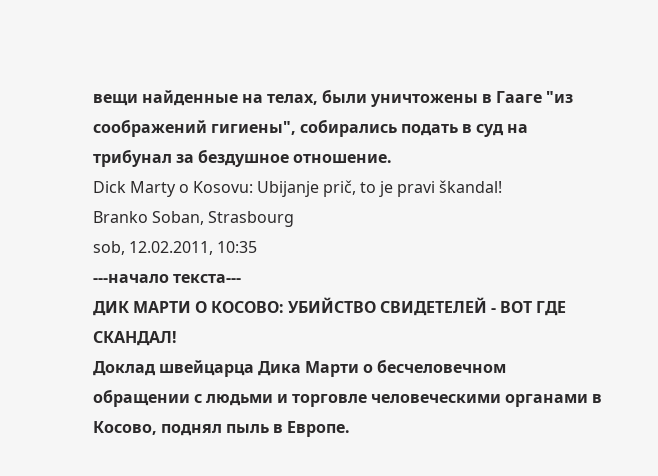вещи найденные на телах, были уничтожены в Гааге "из соображений гигиены", собирались подать в суд на трибунал за бездушное отношение.
Dick Marty o Kosovu: Ubijanje prič, to je pravi škandal!
Branko Soban, Strasbourg
sob, 12.02.2011, 10:35
---начало текста---
ДИК МАРТИ О КОСОВО: УБИЙСТВО СВИДЕТЕЛЕЙ - ВОТ ГДЕ СКАНДАЛ!
Доклад швейцарца Дика Марти о бесчеловечном обращении с людьми и торговле человеческими органами в Косово, поднял пыль в Европе.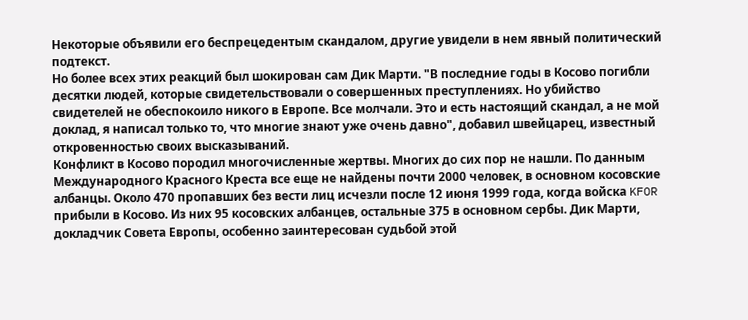Некоторые объявили его беспрецедентым скандалом, другие увидели в нем явный политический подтекст.
Но более всех этих реакций был шокирован сам Дик Марти. "В последние годы в Косово погибли десятки людей, которые свидетельствовали о совершенных преступлениях. Но убийство свидетелей не обеспокоило никого в Европе. Все молчали. Это и есть настоящий скандал, а не мой доклад, я написал только то, что многие знают уже очень давно", добавил швейцарец, известный откровенностью своих высказываний.
Конфликт в Косово породил многочисленные жертвы. Многих до сих пор не нашли. По данным Международного Красного Креста все еще не найдены почти 2000 человек, в основном косовские албанцы. Около 470 пропавших без вести лиц исчезли после 12 июня 1999 года, когда войска KFOR прибыли в Косово. Из них 95 косовских албанцев, остальные 375 в основном сербы. Дик Марти, докладчик Совета Европы, особенно заинтересован судьбой этой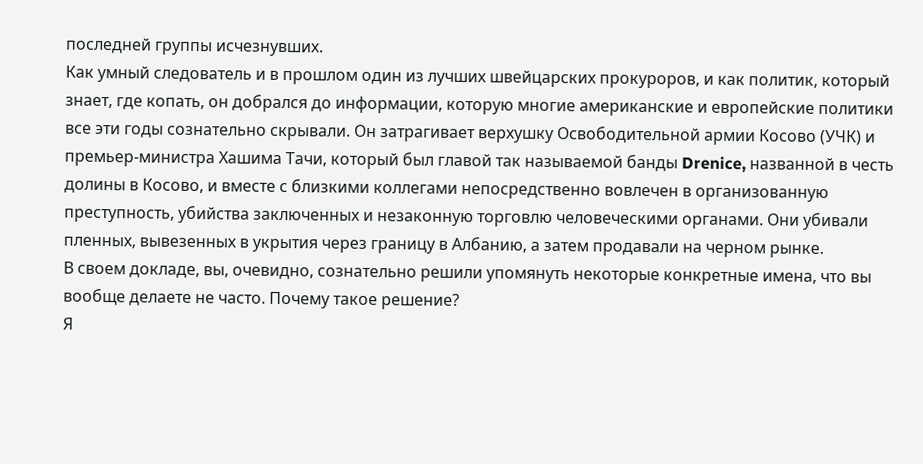последней группы исчезнувших.
Как умный следователь и в прошлом один из лучших швейцарских прокуроров, и как политик, который знает, где копать, он добрался до информации, которую многие американские и европейские политики все эти годы сознательно скрывали. Он затрагивает верхушку Освободительной армии Косово (УЧК) и премьер-министра Хашима Тачи, который был главой так называемой банды Drenice, названной в честь долины в Косово, и вместе с близкими коллегами непосредственно вовлечен в организованную преступность, убийства заключенных и незаконную торговлю человеческими органами. Они убивали пленных, вывезенных в укрытия через границу в Албанию, а затем продавали на черном рынке.
В своем докладе, вы, очевидно, сознательно решили упомянуть некоторые конкретные имена, что вы вообще делаете не часто. Почему такое решение?
Я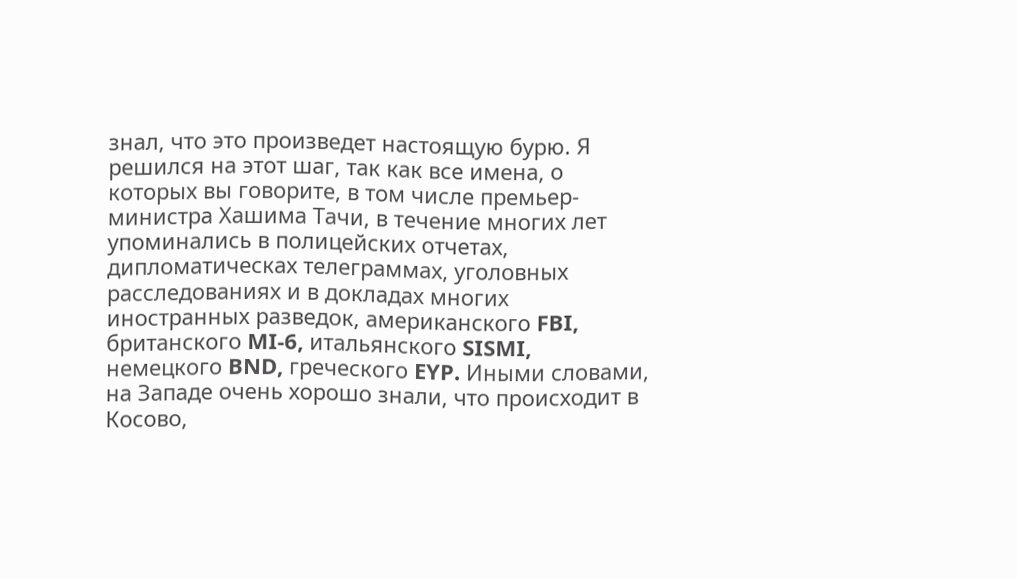знал, что это произведет настоящую бурю. Я решился на этот шаг, так как все имена, о которых вы говорите, в том числе премьер-министра Хашима Тачи, в течение многих лет упоминались в полицейских отчетах, дипломатическах телеграммах, уголовных расследованиях и в докладах многих иностранных разведок, американского FBI, британского MI-6, итальянского SISMI, немецкого BND, греческого EYP. Иными словами, на Западе очень хорошо знали, что происходит в Косово,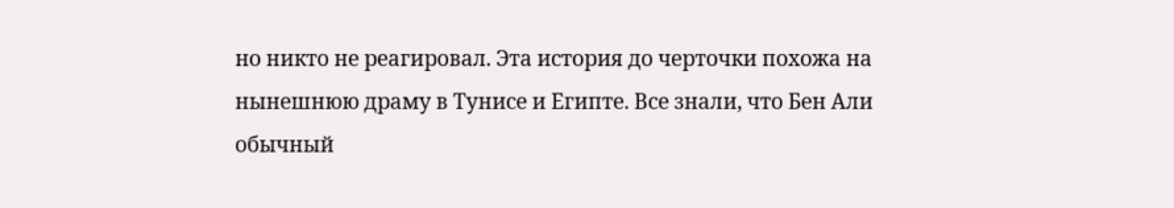но никто не реагировал. Эта история до черточки похожа на нынешнюю драму в Тунисе и Египте. Все знали, что Бен Али обычный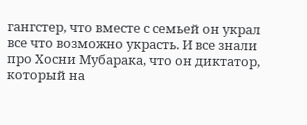гангстер, что вместе с семьей он украл все что возможно украсть. И все знали про Хосни Мубарака, что он диктатор, который на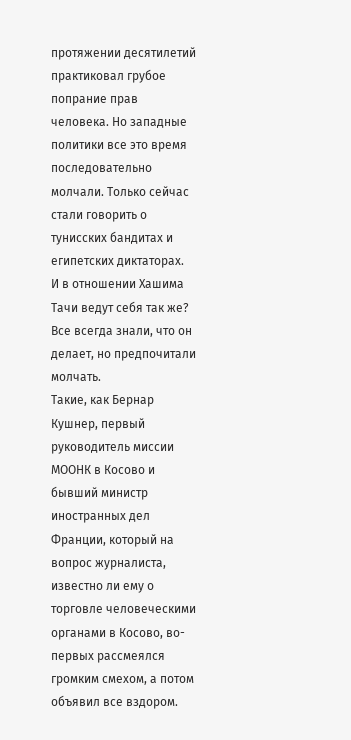протяжении десятилетий практиковал грубое попрание прав человека. Но западные политики все это время последовательно молчали. Только сейчас стали говорить о тунисских бандитах и египетских диктаторах.
И в отношении Хашима Tачи ведут себя так же?
Все всегда знали, что он делает, но предпочитали молчать.
Такие, как Бернар Кушнер, первый руководитель миссии МООНК в Косово и бывший министр иностранных дел Франции, который на вопрос журналиста, известно ли ему о торговле человеческими органами в Косово, во-первых рассмеялся громким смехом, а потом объявил все вздором.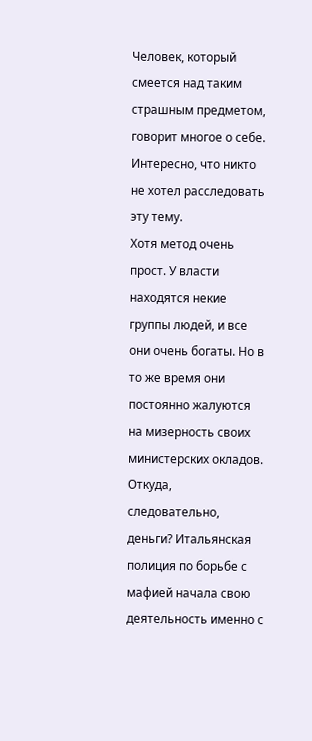Человек, который смеется над таким страшным предметом, говорит многое о себе.
Интересно, что никто не хотел расследовать эту тему.
Хотя метод очень прост. У власти находятся некие группы людей, и все они очень богаты. Но в то же время они постоянно жалуются на мизерность своих министерских окладов. Откуда, следовательно, деньги? Итальянская полиция по борьбе с мафией начала свою деятельность именно с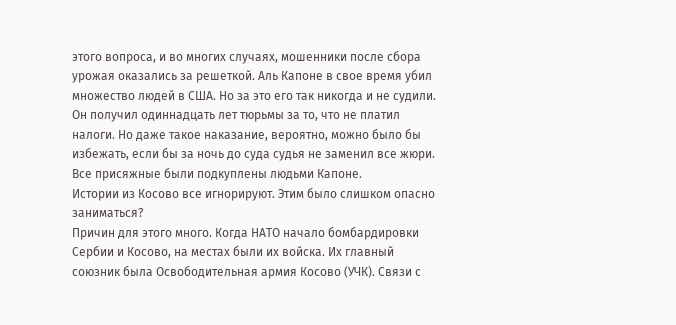этого вопроса, и во многих случаях, мошенники после сбора урожая оказались за решеткой. Аль Капоне в свое время убил множество людей в США. Но за это его так никогда и не судили. Он получил одиннадцать лет тюрьмы за то, что не платил налоги. Но даже такое наказание, вероятно, можно было бы избежать, если бы за ночь до суда судья не заменил все жюри. Все присяжные были подкуплены людьми Капоне.
Истории из Косово все игнорируют. Этим было слишком опасно заниматься?
Причин для этого много. Когда НАТО начало бомбардировки Сербии и Косово, на местах были их войска. Их главный союзник была Освободительная армия Косово (УЧК). Связи с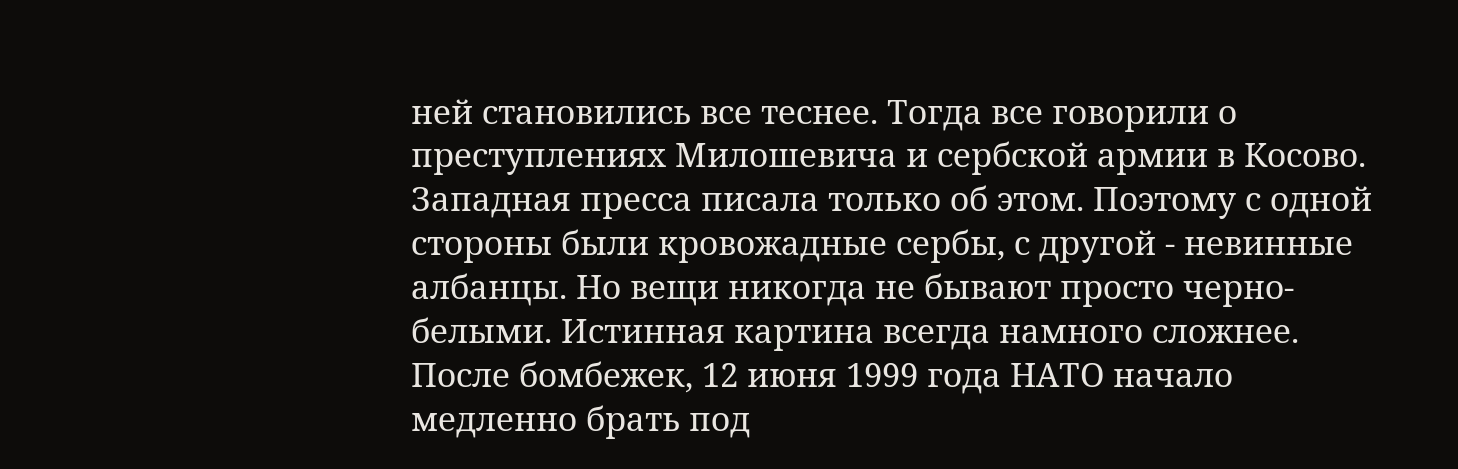ней становились все теснее. Тогда все говорили о преступлениях Милошевича и сербской армии в Косово. Западная пресса писала только об этом. Поэтому с одной стороны были кровожадные сербы, с другой - невинные албанцы. Но вещи никогда не бывают просто черно-белыми. Истинная картина всегда намного сложнее.
После бомбежек, 12 июня 1999 года НАТО начало медленно брать под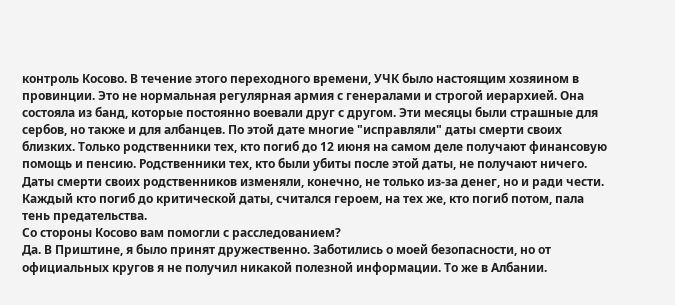контроль Косово. В течение этого переходного времени, УЧК было настоящим хозяином в провинции. Это не нормальная регулярная армия с генералами и строгой иерархией. Она состояла из банд, которые постоянно воевали друг с другом. Эти месяцы были страшные для сербов, но также и для албанцев. По этой дате многие "исправляли" даты смерти своих близких. Только родственники тех, кто погиб до 12 июня на самом деле получают финансовую помощь и пенсию. Родственники тех, кто были убиты после этой даты, не получают ничего. Даты смерти своих родственников изменяли, конечно, не только из-за денег, но и ради чести. Каждый кто погиб до критической даты, считался героем, на тех же, кто погиб потом, пала тень предательства.
Со стороны Косово вам помогли с расследованием?
Да. В Приштине, я было принят дружественно. Заботились о моей безопасности, но от официальных кругов я не получил никакой полезной информации. То же в Албании.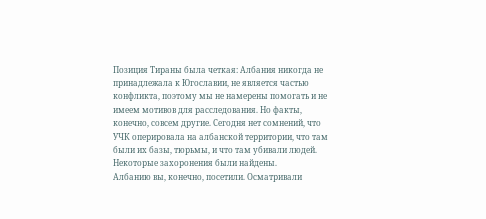Позиция Тираны была четкая: Албания никогда не принадлежала к Югославии, не является частью конфликта, поэтому мы не намерены помогать и не имеем мотивов для расследования. Но факты, конечно, совсем другие. Сегодня нет сомнений, что УЧК оперировала на албанской территории, что там были их базы, тюрьмы, и что там убивали людей. Некоторые захоронения были найдены.
Албанию вы, конечно, посетили. Осматривали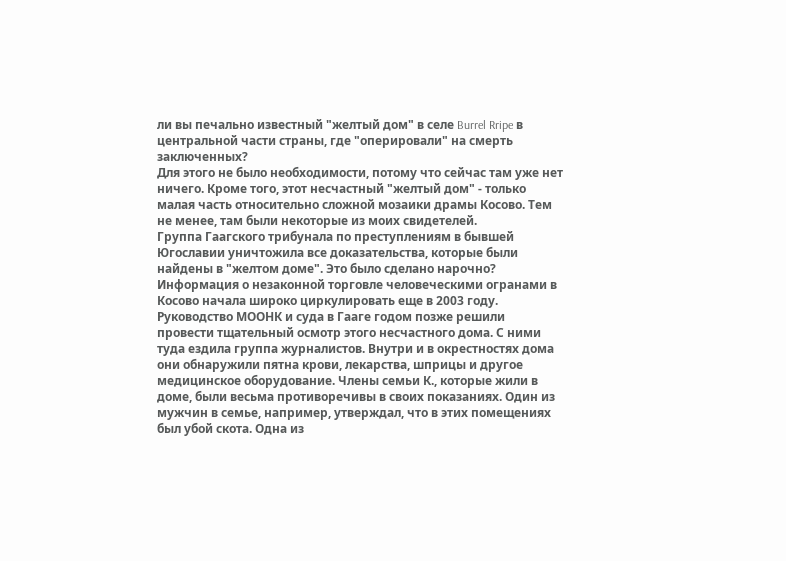ли вы печально известный "желтый дом" в селе Burrel Rripe в центральной части страны, где "оперировали" на смерть заключенных?
Для этого не было необходимости, потому что сейчас там уже нет ничего. Кроме того, этот несчастный "желтый дом" - только малая часть относительно сложной мозаики драмы Косово. Тем не менее, там были некоторые из моих свидетелей.
Группа Гаагского трибунала по преступлениям в бывшей Югославии уничтожила все доказательства, которые были найдены в "желтом доме". Это было сделано нарочно?
Информация о незаконной торговле человеческими огранами в Косово начала широко циркулировать еще в 2003 году. Руководство МООНК и суда в Гааге годом позже решили провести тщательный осмотр этого несчастного дома. С ними туда ездила группа журналистов. Внутри и в окрестностях дома они обнаружили пятна крови, лекарства, шприцы и другое медицинское оборудование. Члены семьи К., которые жили в доме, были весьма противоречивы в своих показаниях. Один из мужчин в семье, например, утверждал, что в этих помещениях был убой скота. Одна из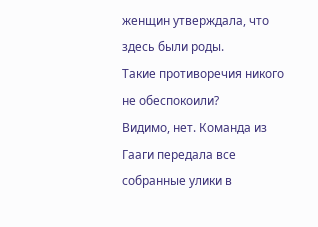женщин утверждала, что здесь были роды.
Такие противоречия никого не обеспокоили?
Видимо, нет. Команда из Гааги передала все собранные улики в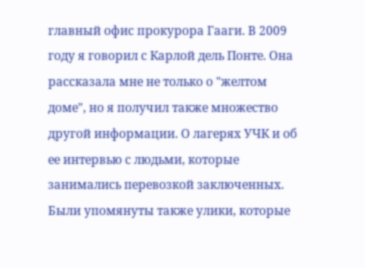главный офис прокурора Гааги. В 2009 году я говорил с Карлой дель Понте. Она рассказала мне не только о "желтом доме", но я получил также множество другой информации. О лагерях УЧК и об ее интервью с людьми, которые занимались перевозкой заключенных. Были упомянуты также улики, которые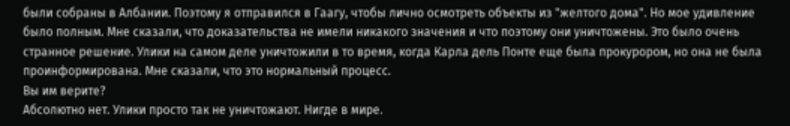были собраны в Албании. Поэтому я отправился в Гаагу, чтобы лично осмотреть объекты из "желтого дома". Но мое удивление было полным. Мне сказали, что доказательства не имели никакого значения и что поэтому они уничтожены. Это было очень странное решение. Улики на самом деле уничтожили в то время, когда Карла дель Понте еще была прокурором, но она не была проинформирована. Мне сказали, что это нормальный процесс.
Вы им верите?
Абсолютно нет. Улики просто так не уничтожают. Нигде в мире.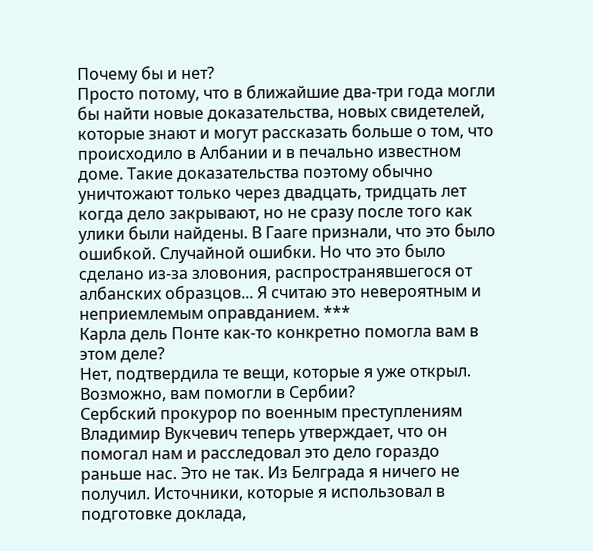Почему бы и нет?
Просто потому, что в ближайшие два-три года могли бы найти новые доказательства, новых свидетелей, которые знают и могут рассказать больше о том, что происходило в Албании и в печально известном доме. Такие доказательства поэтому обычно уничтожают только через двадцать, тридцать лет когда дело закрывают, но не сразу после того как улики были найдены. В Гааге признали, что это было ошибкой. Случайной ошибки. Но что это было сделано из-за зловония, распространявшегося от албанских образцов... Я считаю это невероятным и неприемлемым оправданием. ***
Карла дель Понте как-то конкретно помогла вам в этом деле?
Нет, подтвердила те вещи, которые я уже открыл.
Возможно, вам помогли в Сербии?
Сербский прокурор по военным преступлениям Владимир Вукчевич теперь утверждает, что он помогал нам и расследовал это дело гораздо раньше нас. Это не так. Из Белграда я ничего не получил. Источники, которые я использовал в подготовке доклада,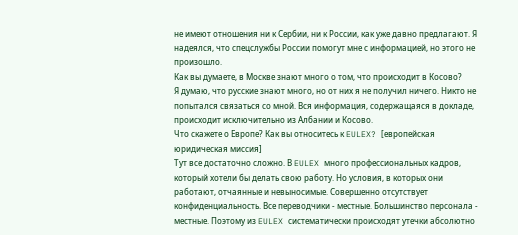не имеют отношения ни к Сербии, ни к России, как уже давно предлагают. Я надеялся, что спецслужбы России помогут мне с информацией, но этого не произошло.
Как вы думаете, в Москве знают много о том, что происходит в Косово?
Я думаю, что русские знают много, но от них я не получил ничего. Никто не попытался связаться со мной. Вся информация, содержащаяся в докладе, происходит исключительно из Албании и Косово.
Что скажете о Европе? Как вы относитесь к EULEX? [европейская юридическая миссия]
Тут все достаточно сложно. В EULEX много профессиональных кадров, который хотели бы делать свою работу. Но условия, в которых они работают, отчаянные и невыносимые. Совершенно отсутствует конфиденциальность. Все переводчики - местные. Большинство персонала - местные. Поэтому из EULEX систематически происходят утечки абсолютно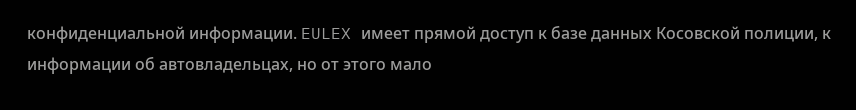конфиденциальной информации. EULEX имеет прямой доступ к базе данных Косовской полиции, к информации об автовладельцах, но от этого мало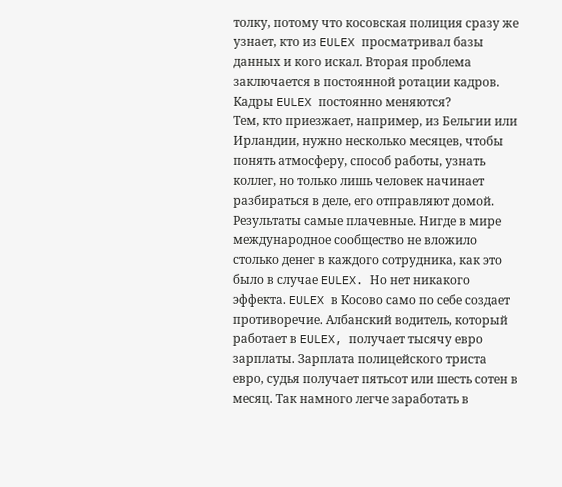толку, потому что косовская полиция сразу же узнает, кто из EULEX просматривал базы данных и кого искал. Вторая проблема заключается в постоянной ротации кадров.
Кадры EULEX постоянно меняются?
Тем, кто приезжает, например, из Бельгии или Ирландии, нужно несколько месяцев, чтобы понять атмосферу, способ работы, узнать коллег, но только лишь человек начинает разбираться в деле, его отправляют домой. Результаты самые плачевные. Нигде в мире международное сообщество не вложило столько денег в каждого сотрудника, как это было в случае EULEX. Но нет никакого эффекта. EULEX в Косово само по себе создает противоречие. Албанский водитель, который работает в EULEX, получает тысячу евро зарплаты. Зарплата полицейского триста евро, судья получает пятьсот или шесть сотен в месяц. Так намного легче заработать в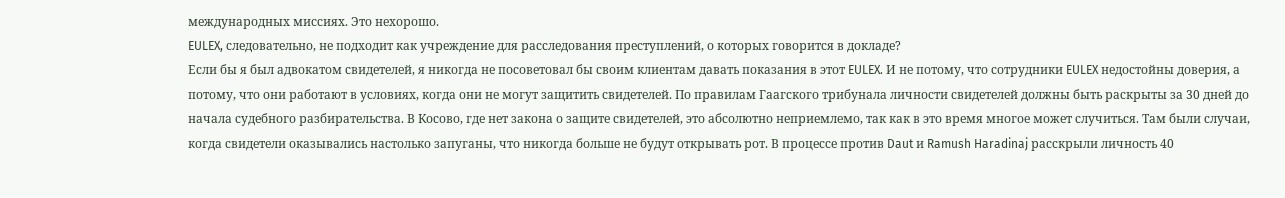международных миссиях. Это нехорошо.
EULEX, следовательно, не подходит как учреждение для расследования преступлений, о которых говорится в докладе?
Если бы я был адвокатом свидетелей, я никогда не посоветовал бы своим клиентам давать показания в этот EULEX. И не потому, что сотрудники EULEX недостойны доверия, а потому, что они работают в условиях, когда они не могут защитить свидетелей. По правилам Гаагского трибунала личности свидетелей должны быть раскрыты за 30 дней до начала судебного разбирательства. В Косово, где нет закона о защите свидетелей, это абсолютно неприемлемо, так как в это время многое может случиться. Там были случаи, когда свидетели оказывались настолько запуганы, что никогда больше не будут открывать рот. В процессе против Daut и Ramush Haradinaj расскрыли личность 40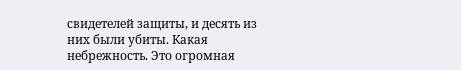свидетелей защиты, и десять из них были убиты. Какая небрежность. Это огромная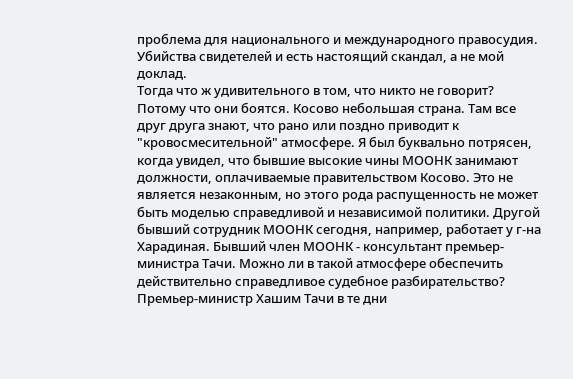проблема для национального и международного правосудия. Убийства свидетелей и есть настоящий скандал, а не мой доклад.
Тогда что ж удивительного в том, что никто не говорит?
Потому что они боятся. Косово небольшая страна. Там все друг друга знают, что рано или поздно приводит к "кровосмесительной" атмосфере. Я был буквально потрясен, когда увидел, что бывшие высокие чины МООНК занимают должности, оплачиваемые правительством Косово. Это не является незаконным, но этого рода распущенность не может быть моделью справедливой и независимой политики. Другой бывший сотрудник МООНК сегодня, например, работает у г-на Харадиная. Бывший член МООНК - консультант премьер-министра Тачи. Можно ли в такой атмосфере обеспечить действительно справедливое судебное разбирательство?
Премьер-министр Хашим Тачи в те дни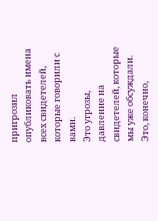пригрозил опубликовать имена всех свидетелей, которые говорили с вами.
Это угрозы, давление на свидетелей, которые мы уже обсуждали. Это, конечно,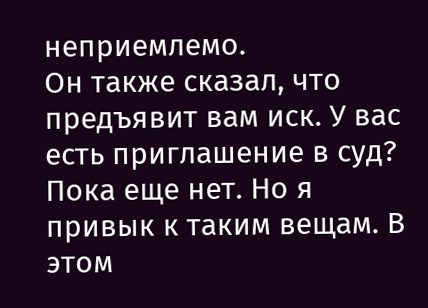неприемлемо.
Он также сказал, что предъявит вам иск. У вас есть приглашение в суд?
Пока еще нет. Но я привык к таким вещам. В этом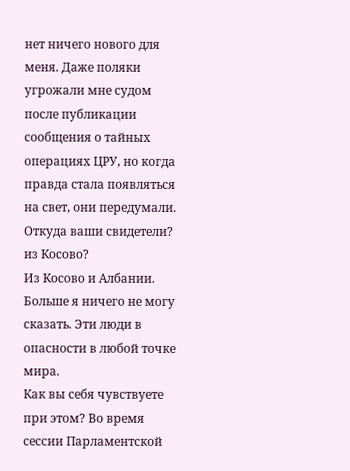нет ничего нового для меня. Даже поляки угрожали мне судом после публикации сообщения о тайных операциях ЦРУ, но когда правда стала появляться на свет, они передумали.
Откуда ваши свидетели? из Косово?
Из Косово и Албании. Больше я ничего не могу сказать. Эти люди в опасности в любой точке мира.
Как вы себя чувствуете при этом? Во время сессии Парламентской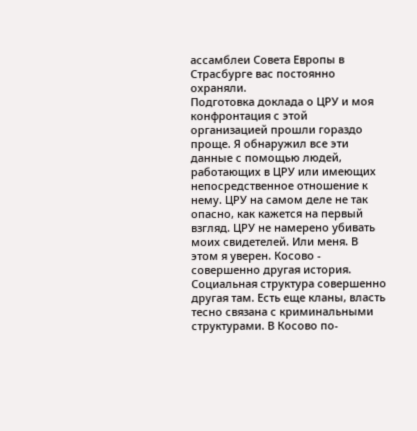ассамблеи Совета Европы в Страсбурге вас постоянно охраняли.
Подготовка доклада о ЦРУ и моя конфронтация с этой организацией прошли гораздо проще. Я обнаружил все эти данные с помощью людей, работающих в ЦРУ или имеющих непосредственное отношение к нему. ЦРУ на самом деле не так опасно, как кажется на первый взгляд. ЦРУ не намерено убивать моих свидетелей. Или меня. В этом я уверен. Косово - совершенно другая история. Социальная структура совершенно другая там. Есть еще кланы, власть тесно связана с криминальными структурами. В Косово по-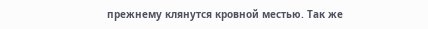прежнему клянутся кровной местью. Так же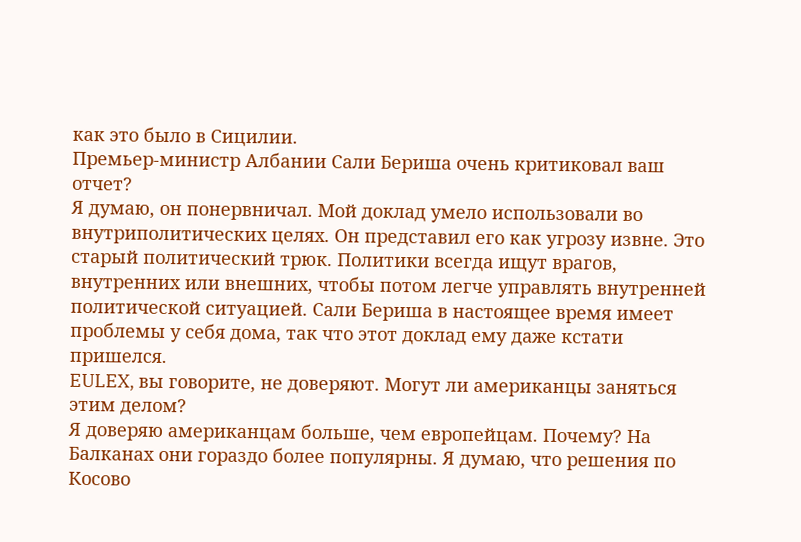как это было в Сицилии.
Премьер-министр Албании Сали Бериша очень критиковал ваш отчет?
Я думаю, он понервничал. Мой доклад умело использовали во внутриполитических целях. Он представил его как угрозу извне. Это старый политический трюк. Политики всегда ищут врагов, внутренних или внешних, чтобы потом легче управлять внутренней политической ситуацией. Сали Бериша в настоящее время имеет проблемы у себя дома, так что этот доклад ему даже кстати пришелся.
EULEX, вы говорите, не доверяют. Могут ли американцы заняться этим делом?
Я доверяю американцам больше, чем европейцам. Почему? На Балканах они гораздо более популярны. Я думаю, что решения по Косово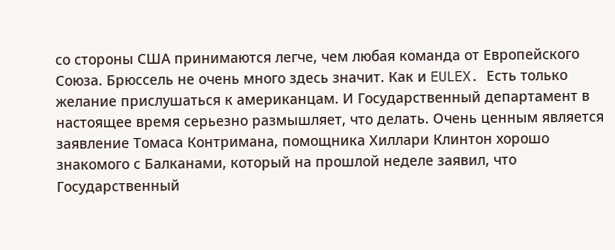со стороны США принимаются легче, чем любая команда от Европейского Союза. Брюссель не очень много здесь значит. Как и EULEX. Есть только желание прислушаться к американцам. И Государственный департамент в настоящее время серьезно размышляет, что делать. Очень ценным является заявление Томаса Контримана, помощника Хиллари Клинтон хорошо знакомого с Балканами, который на прошлой неделе заявил, что Государственный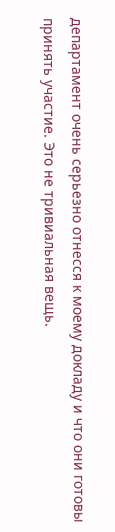департамент очень серьезно отнесся к моему докладу и что они готовы принять участие. Это не тривиальная вещь.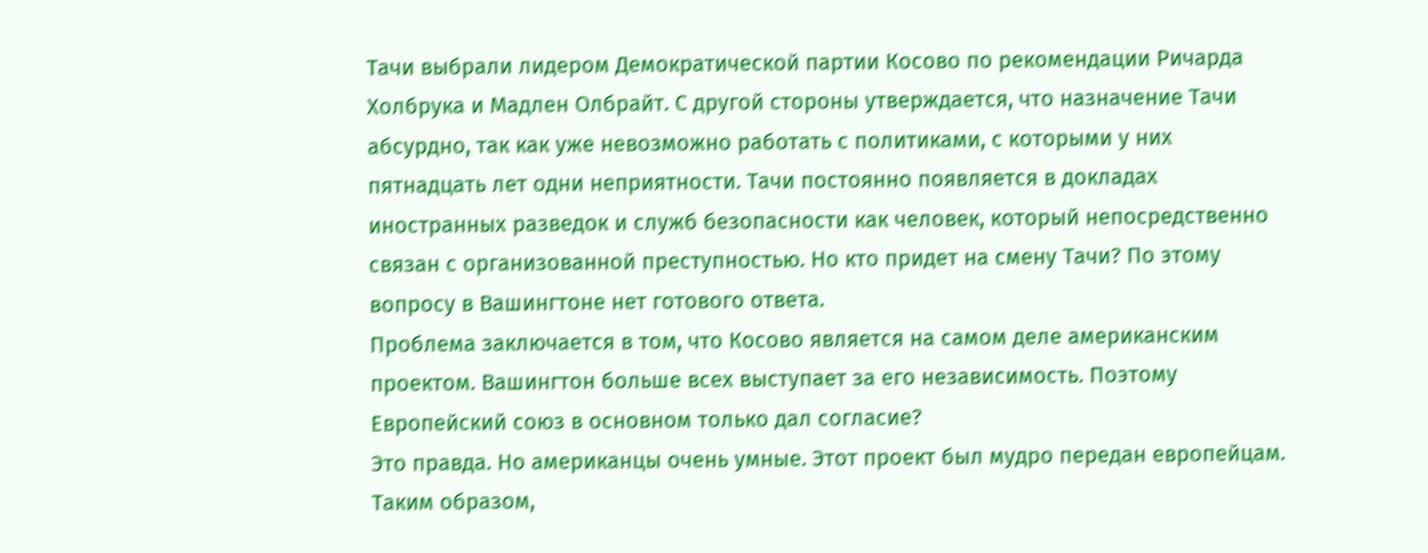Тачи выбрали лидером Демократической партии Косово по рекомендации Ричарда Холбрука и Мадлен Олбрайт. С другой стороны утверждается, что назначение Тачи абсурдно, так как уже невозможно работать с политиками, с которыми у них пятнадцать лет одни неприятности. Тачи постоянно появляется в докладах иностранных разведок и служб безопасности как человек, который непосредственно связан с организованной преступностью. Но кто придет на смену Тачи? По этому вопросу в Вашингтоне нет готового ответа.
Проблема заключается в том, что Косово является на самом деле американским проектом. Вашингтон больше всех выступает за его независимость. Поэтому Европейский союз в основном только дал согласие?
Это правда. Но американцы очень умные. Этот проект был мудро передан европейцам. Таким образом,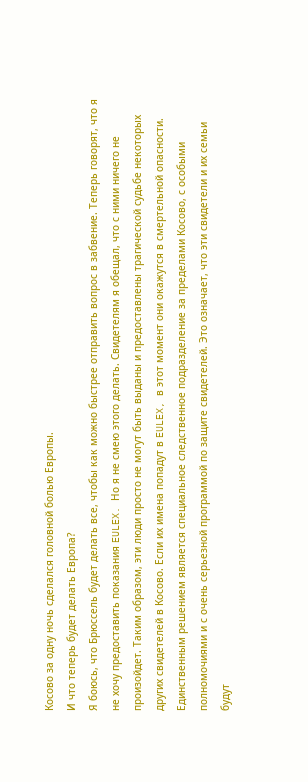Косово за одну ночь сделался головной болью Европы.
И что теперь будет делать Европа?
Я боюсь, что Брюссель будет делать все, чтобы как можно быстрее отправить вопрос в забвение. Теперь говорят, что я не хочу предоставить показания EULEX. Но я не смею этого делать. Свидетелям я обещал, что с ними ничего не произойдет. Таким образом, эти люди просто не могут быть выданы и предоставлены трагической судьбе некоторых других свидетелей в Косово. Если их имена попадут в EULEX, в этот момент они окажутся в смертельной опасности. Единственным решением является специальное следственное подразделение за пределами Косово, с особыми полномочиями и с очень серьезной программой по защите свидетелей. Это означает, что эти свидетели и их семьи будут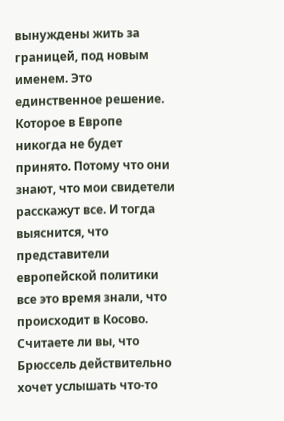вынуждены жить за границей, под новым именем. Это единственное решение. Которое в Европе никогда не будет принято. Потому что они знают, что мои свидетели расскажут все. И тогда выяснится, что представители европейской политики все это время знали, что происходит в Косово. Считаете ли вы, что Брюссель действительно хочет услышать что-то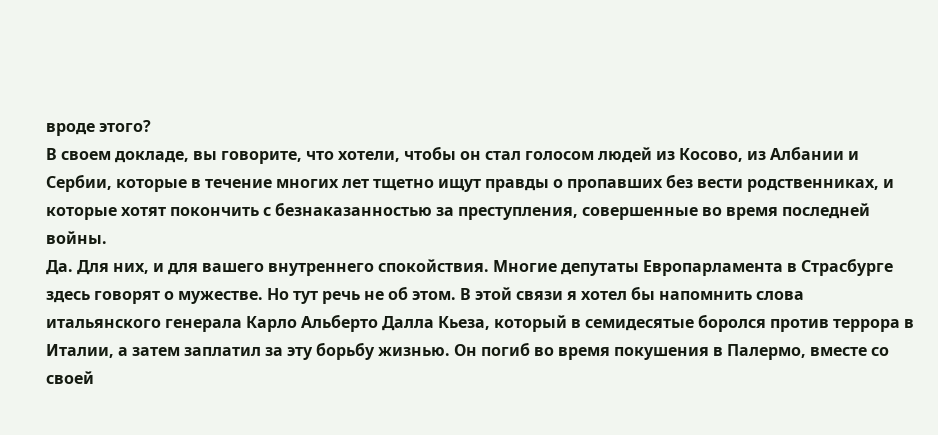вроде этого?
В своем докладе, вы говорите, что хотели, чтобы он стал голосом людей из Косово, из Албании и Сербии, которые в течение многих лет тщетно ищут правды о пропавших без вести родственниках, и которые хотят покончить с безнаказанностью за преступления, совершенные во время последней войны.
Да. Для них, и для вашего внутреннего спокойствия. Многие депутаты Европарламента в Страсбурге здесь говорят о мужестве. Но тут речь не об этом. В этой связи я хотел бы напомнить слова итальянского генерала Карло Альберто Далла Кьеза, который в семидесятые боролся против террора в Италии, а затем заплатил за эту борьбу жизнью. Он погиб во время покушения в Палермо, вместе со своей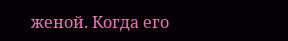женой. Когда его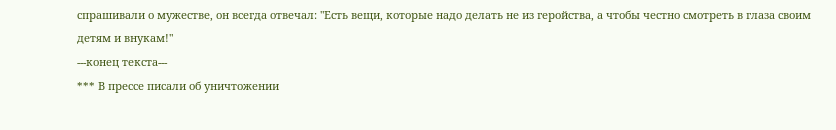спрашивали о мужестве, он всегда отвечал: "Есть вещи, которые надо делать не из геройства, а чтобы честно смотреть в глаза своим детям и внукам!"
---конец текста---
*** В прессе писали об уничтожении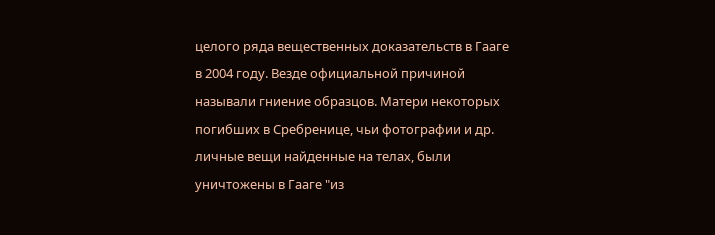целого ряда вещественных доказательств в Гааге в 2004 году. Везде официальной причиной называли гниение образцов. Матери некоторых погибших в Сребренице, чьи фотографии и др. личные вещи найденные на телах, были уничтожены в Гааге "из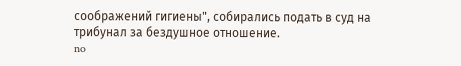соображений гигиены", собирались подать в суд на трибунал за бездушное отношение.
no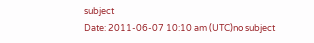subject
Date: 2011-06-07 10:10 am (UTC)no subject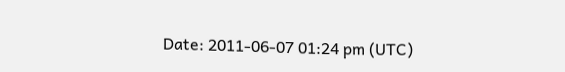Date: 2011-06-07 01:24 pm (UTC)